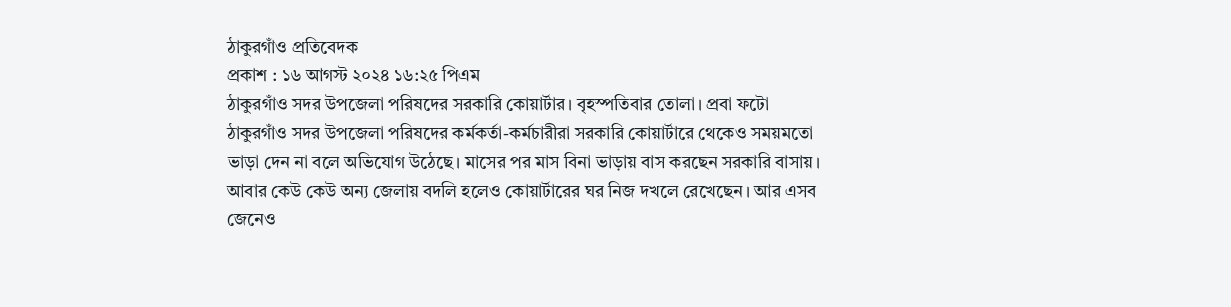ঠাকুরগাঁও প্রতিবেদক
প্রকাশ : ১৬ আগস্ট ২০২৪ ১৬:২৫ পিএম
ঠাকুরগাঁও সদর উপজেলা পরিষদের সরকারি কোয়ার্টার। বৃহস্পতিবার তোলা। প্রবা ফটো
ঠাকুরগাঁও সদর উপজেলা পরিষদের কর্মকর্তা-কর্মচারীরা সরকারি কোয়ার্টারে থেকেও সময়মতো ভাড়া দেন না বলে অভিযোগ উঠেছে। মাসের পর মাস বিনা ভাড়ায় বাস করছেন সরকারি বাসায়। আবার কেউ কেউ অন্য জেলায় বদলি হলেও কোয়ার্টারের ঘর নিজ দখলে রেখেছেন। আর এসব জেনেও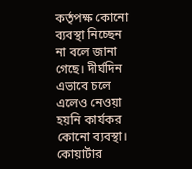কর্তৃপক্ষ কোনো ব্যবস্থা নিচ্ছেন না বলে জানা গেছে। দীর্ঘদিন এভাবে চলে এলেও নেওয়া হয়নি কার্যকর কোনো ব্যবস্থা।
কোয়ার্টার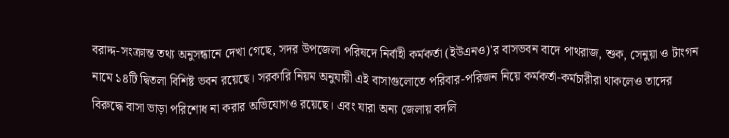বরাদ্দ-সংক্রান্ত তথ্য অনুসন্ধানে দেখা গেছে, সদর উপজেলা পরিষদে নির্বাহী কর্মকর্তা (ইউএনও)'র বাসভবন বাদে পাথরাজ, শুক, সেনুয়া ও টাংগন নামে ১৪টি দ্বিতলা বিশিষ্ট ভবন রয়েছে। সরকারি নিয়ম অনুযায়ী এই বাসাগুলোতে পরিবার-পরিজন নিয়ে কর্মকর্তা-কর্মচারীরা থাকলেও তাদের বিরুদ্ধে বাসা ভাড়া পরিশোধ না করার অভিযোগও রয়েছে। এবং যারা অন্য জেলায় বদলি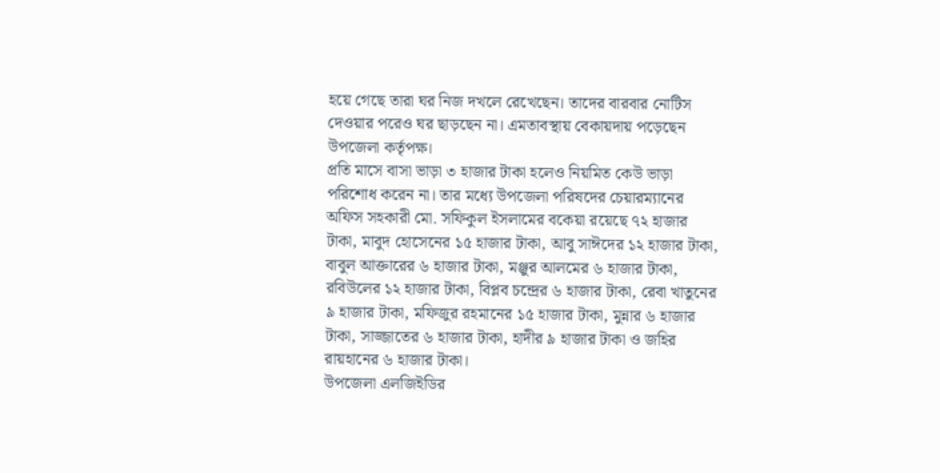হয়ে গেছে তারা ঘর নিজ দখলে রেখেছেন। তাদের বারবার নোটিস দেওয়ার পরেও ঘর ছাড়ছেন না। এমতাবস্থায় বেকায়দায় পড়েছেন উপজেলা কর্তৃপক্ষ।
প্রতি মাসে বাসা ভাড়া ৩ হাজার টাকা হলেও নিয়মিত কেউ ভাড়া পরিশোধ করেন না। তার মধ্যে উপজেলা পরিষদের চেয়ারম্যানের অফিস সহকারী মো. সফিকুল ইসলামের বকেয়া রয়েছে ৭২ হাজার টাকা, মাবুদ হোসেনের ১৫ হাজার টাকা, আবু সাঈদের ১২ হাজার টাকা, বাবুল আক্তারের ৬ হাজার টাকা, মঞ্জুর আলমের ৬ হাজার টাকা, রবিউলের ১২ হাজার টাকা, বিপ্লব চন্দ্রের ৬ হাজার টাকা, রেবা খাতুনের ৯ হাজার টাকা, মফিজুর রহমানের ১৫ হাজার টাকা, মুন্নার ৬ হাজার টাকা, সাজ্জাতের ৬ হাজার টাকা, হাদীর ৯ হাজার টাকা ও জহির রায়হানের ৬ হাজার টাকা।
উপজেলা এলজিইডির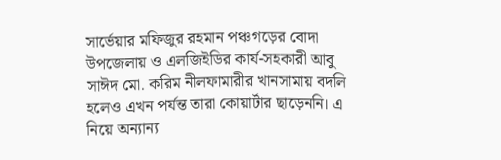সার্ভেয়ার মফিজুর রহমান পঞ্চগড়ের বোদা উপজেলায় ও এলজিইডির কার্য-সহকারী আবু সাঈদ মো. করিম নীলফামারীর খানসামায় বদলি হলেও এখন পর্যন্ত তারা কোয়ার্টার ছাড়েননি। এ নিয়ে অন্যান্য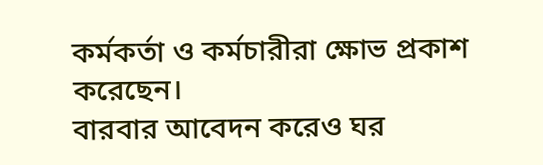কর্মকর্তা ও কর্মচারীরা ক্ষোভ প্রকাশ করেছেন।
বারবার আবেদন করেও ঘর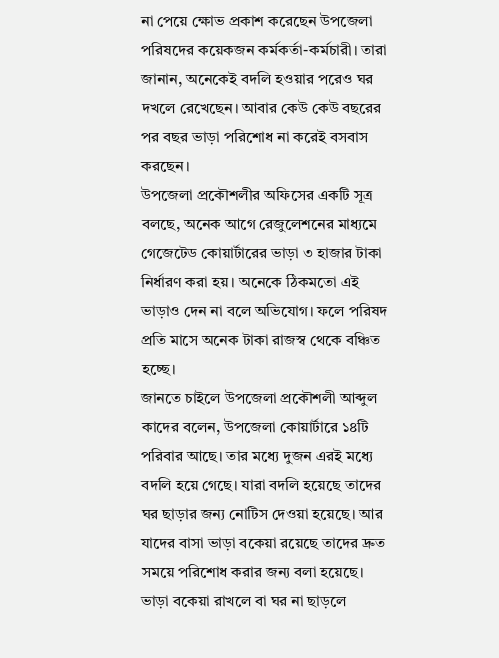না পেয়ে ক্ষোভ প্রকাশ করেছেন উপজেলা পরিষদের কয়েকজন কর্মকর্তা-কর্মচারী। তারা জানান, অনেকেই বদলি হওয়ার পরেও ঘর দখলে রেখেছেন। আবার কেউ কেউ বছরের পর বছর ভাড়া পরিশোধ না করেই বসবাস করছেন।
উপজেলা প্রকৌশলীর অফিসের একটি সূত্র বলছে, অনেক আগে রেজুলেশনের মাধ্যমে গেজেটেড কোয়ার্টারের ভাড়া ৩ হাজার টাকা নির্ধারণ করা হয়। অনেকে ঠিকমতো এই ভাড়াও দেন না বলে অভিযোগ। ফলে পরিষদ প্রতি মাসে অনেক টাকা রাজস্ব থেকে বঞ্চিত হচ্ছে।
জানতে চাইলে উপজেলা প্রকৌশলী আব্দুল কাদের বলেন, উপজেলা কোয়ার্টারে ১৪টি পরিবার আছে। তার মধ্যে দুজন এরই মধ্যে বদলি হয়ে গেছে। যারা বদলি হয়েছে তাদের ঘর ছাড়ার জন্য নোটিস দেওয়া হয়েছে। আর যাদের বাসা ভাড়া বকেয়া রয়েছে তাদের দ্রুত সময়ে পরিশোধ করার জন্য বলা হয়েছে। ভাড়া বকেয়া রাখলে বা ঘর না ছাড়লে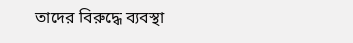তাদের বিরুদ্ধে ব্যবস্থা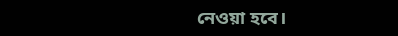নেওয়া হবে।